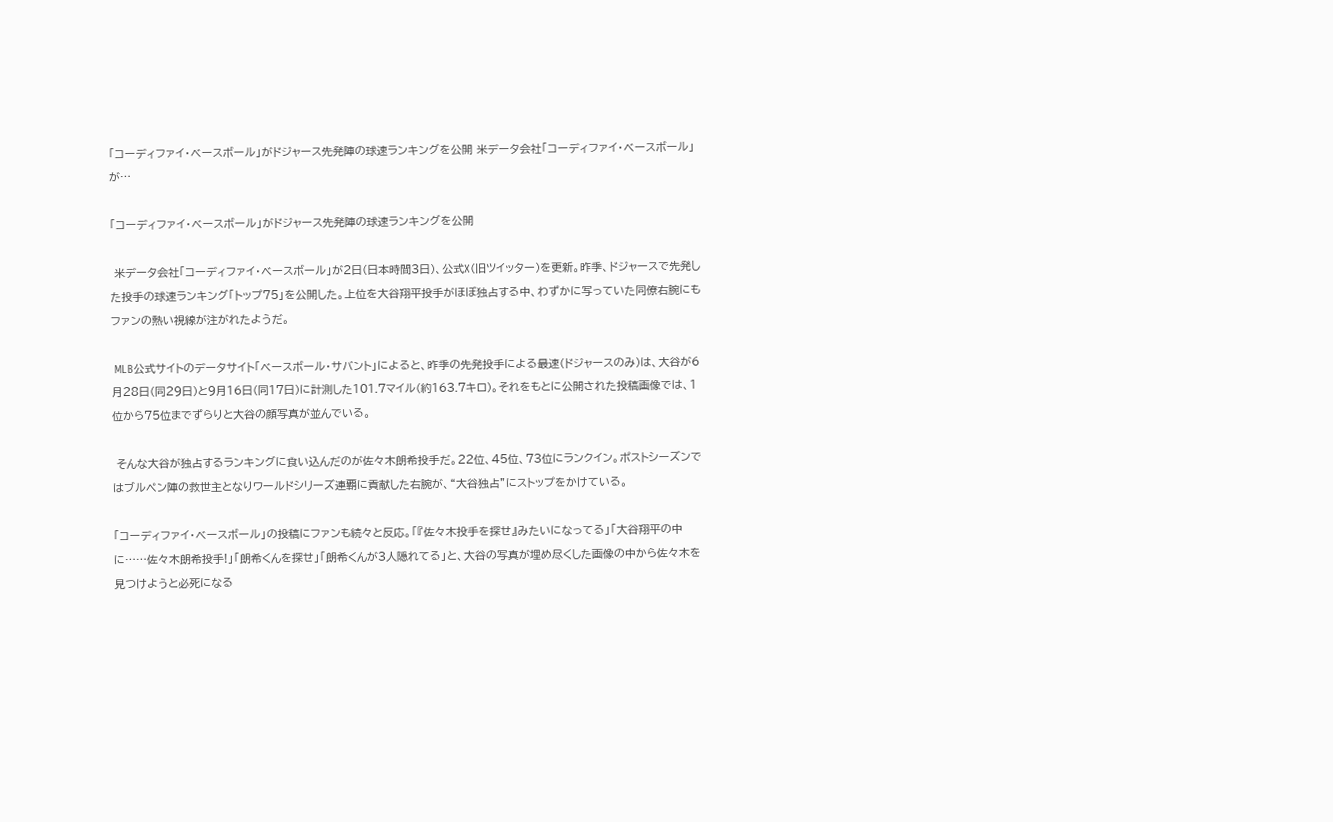「コーディファイ・ベースボール」がドジャース先発陣の球速ランキングを公開 米データ会社「コーディファイ・ベースボール」が…

「コーディファイ・ベースボール」がドジャース先発陣の球速ランキングを公開

 米データ会社「コーディファイ・ベースボール」が2日(日本時間3日)、公式X(旧ツイッター)を更新。昨季、ドジャースで先発した投手の球速ランキング「トップ75」を公開した。上位を大谷翔平投手がほぼ独占する中、わずかに写っていた同僚右腕にもファンの熱い視線が注がれたようだ。

 MLB公式サイトのデータサイト「ベースボール・サバント」によると、昨季の先発投手による最速(ドジャースのみ)は、大谷が6月28日(同29日)と9月16日(同17日)に計測した101.7マイル(約163.7キロ)。それをもとに公開された投稿画像では、1位から75位までずらりと大谷の顔写真が並んでいる。

 そんな大谷が独占するランキングに食い込んだのが佐々木朗希投手だ。22位、45位、73位にランクイン。ポストシーズンではブルペン陣の救世主となりワールドシリーズ連覇に貢献した右腕が、“大谷独占”にストップをかけている。

「コーディファイ・ベースボール」の投稿にファンも続々と反応。「『佐々木投手を探せ』みたいになってる」「大谷翔平の中に……佐々木朗希投手!」「朗希くんを探せ」「朗希くんが3人隠れてる」と、大谷の写真が埋め尽くした画像の中から佐々木を見つけようと必死になる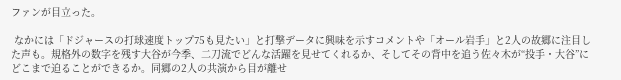ファンが目立った。

 なかには「ドジャースの打球速度トップ75も見たい」と打撃データに興味を示すコメントや「オール岩手」と2人の故郷に注目した声も。規格外の数字を残す大谷が今季、二刀流でどんな活躍を見せてくれるか、そしてその背中を追う佐々木が“投手・大谷”にどこまで迫ることができるか。同郷の2人の共演から目が離せ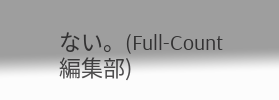ない。(Full-Count編集部)